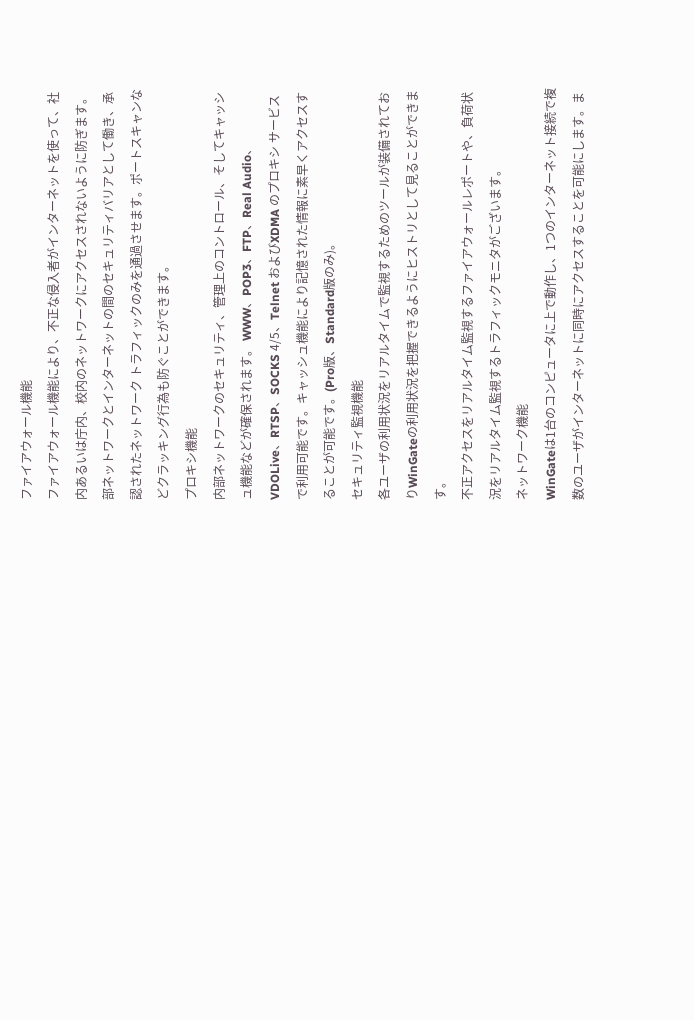ファイアウォール機能
ファイアウォール機能により、不正な侵入者がインターネットを使って、社内あるいは庁内、校内のネットワークにアクセスされないように防ぎます。部ネットワークとインターネットの間のセキュリティバリアとして働き、承認されたネットワーク トラフィックのみを通過させます。ポートスキャンなどクラッキング行為も防ぐことができます。
プロキシ機能
内部ネットワークのセキュリティ、管理上のコントロール、そしてキャッシュ機能などが確保されます。 WWW、POP3、FTP、Real Audio、VDOLive、RTSP、SOCKS 4/5、Telnet およびXDMA のプロキシ サービスで利用可能です。キャッシュ機能により記憶された情報に素早くアクセスすることが可能です。(Pro版、Standard版のみ)。
セキュリティ監視機能
各ユーザの利用状況をリアルタイムで監視するためのツールが装備されておりWinGateの利用状況を把握できるようにヒストリとして見ることができます。
不正アクセスをリアルタイム監視するファイアウォールレポートや、負荷状況をリアルタイム監視するトラフィックモニタがございます。
ネットワーク機能
WinGateは1台のコンピュータに上で動作し、1つのインターネット接続で複数のユーザがインターネットに同時にアクセスすることを可能にします。ま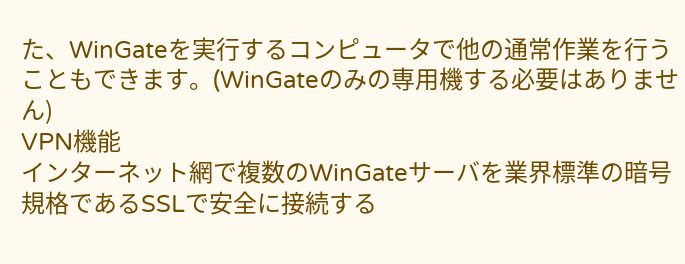た、WinGateを実行するコンピュータで他の通常作業を行うこともできます。(WinGateのみの専用機する必要はありません)
VPN機能
インターネット網で複数のWinGateサーバを業界標準の暗号規格であるSSLで安全に接続する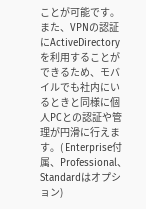ことが可能です。また、VPNの認証にActiveDirectoryを利用することができるため、モバイルでも社内にいるときと同様に個人PCとの認証や管理が円滑に行えます。( Enterprise付属、Professional、Standardはオプション)